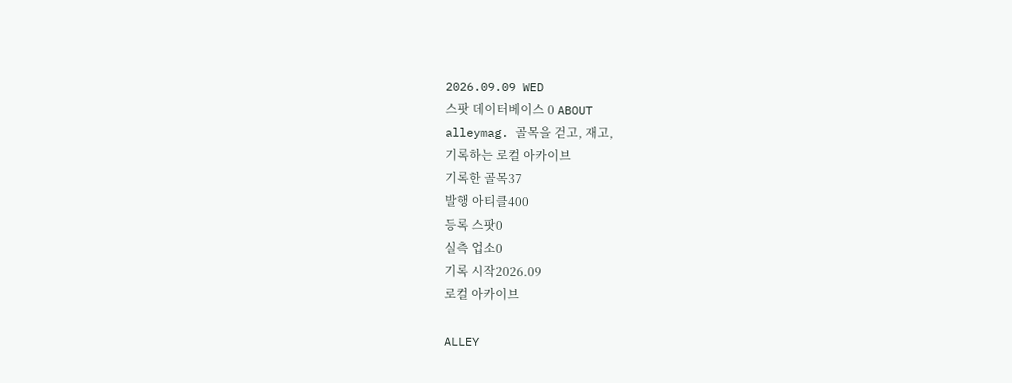2026.09.09 WED
스팟 데이터베이스 0 ABOUT
alleymag. 골목을 걷고, 재고,
기록하는 로컬 아카이브
기록한 골목37
발행 아티클400
등록 스팟0
실측 업소0
기록 시작2026.09
로컬 아카이브

ALLEY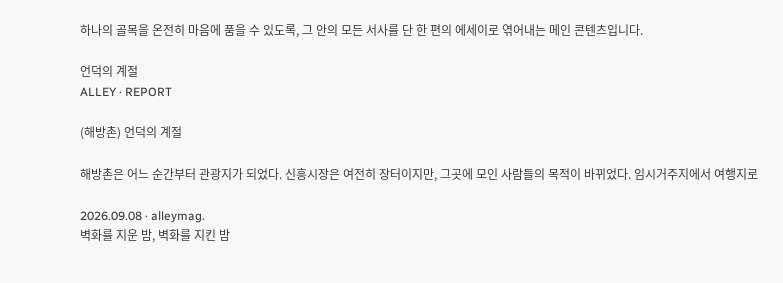하나의 골목을 온전히 마음에 품을 수 있도록, 그 안의 모든 서사를 단 한 편의 에세이로 엮어내는 메인 콘텐츠입니다.

언덕의 계절
ALLEY · REPORT

(해방촌) 언덕의 계절

해방촌은 어느 순간부터 관광지가 되었다. 신흥시장은 여전히 장터이지만, 그곳에 모인 사람들의 목적이 바뀌었다. 임시거주지에서 여행지로

2026.09.08 · alleymag.
벽화를 지운 밤, 벽화를 지킨 밤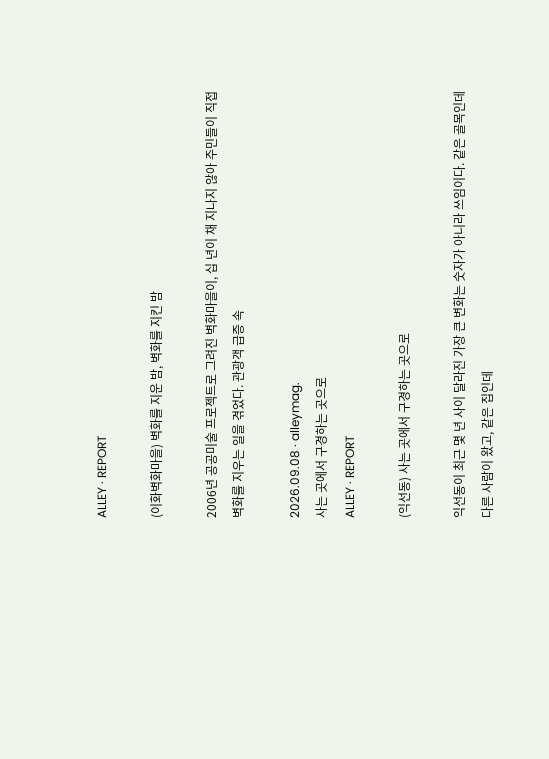ALLEY · REPORT

(이화벽화마을) 벽화를 지운 밤, 벽화를 지킨 밤

2006년 공공미술 프로젝트로 그려진 벽화마을이, 십 년이 채 지나지 않아 주민들이 직접 벽화를 지우는 일을 겪었다. 관광객 급증 속

2026.09.08 · alleymag.
사는 곳에서 구경하는 곳으로
ALLEY · REPORT

(익선동) 사는 곳에서 구경하는 곳으로

익선동이 최근 몇 년 사이 달라진 가장 큰 변화는 숫자가 아니라 쓰임이다. 같은 골목인데 다른 사람이 왔고, 같은 집인데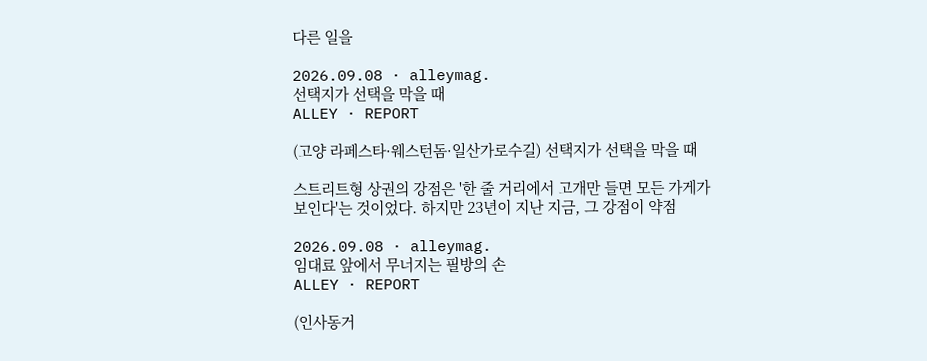다른 일을

2026.09.08 · alleymag.
선택지가 선택을 막을 때
ALLEY · REPORT

(고양 라페스타·웨스턴돔·일산가로수길) 선택지가 선택을 막을 때

스트리트형 상권의 강점은 '한 줄 거리에서 고개만 들면 모든 가게가 보인다'는 것이었다. 하지만 23년이 지난 지금, 그 강점이 약점

2026.09.08 · alleymag.
임대료 앞에서 무너지는 필방의 손
ALLEY · REPORT

(인사동거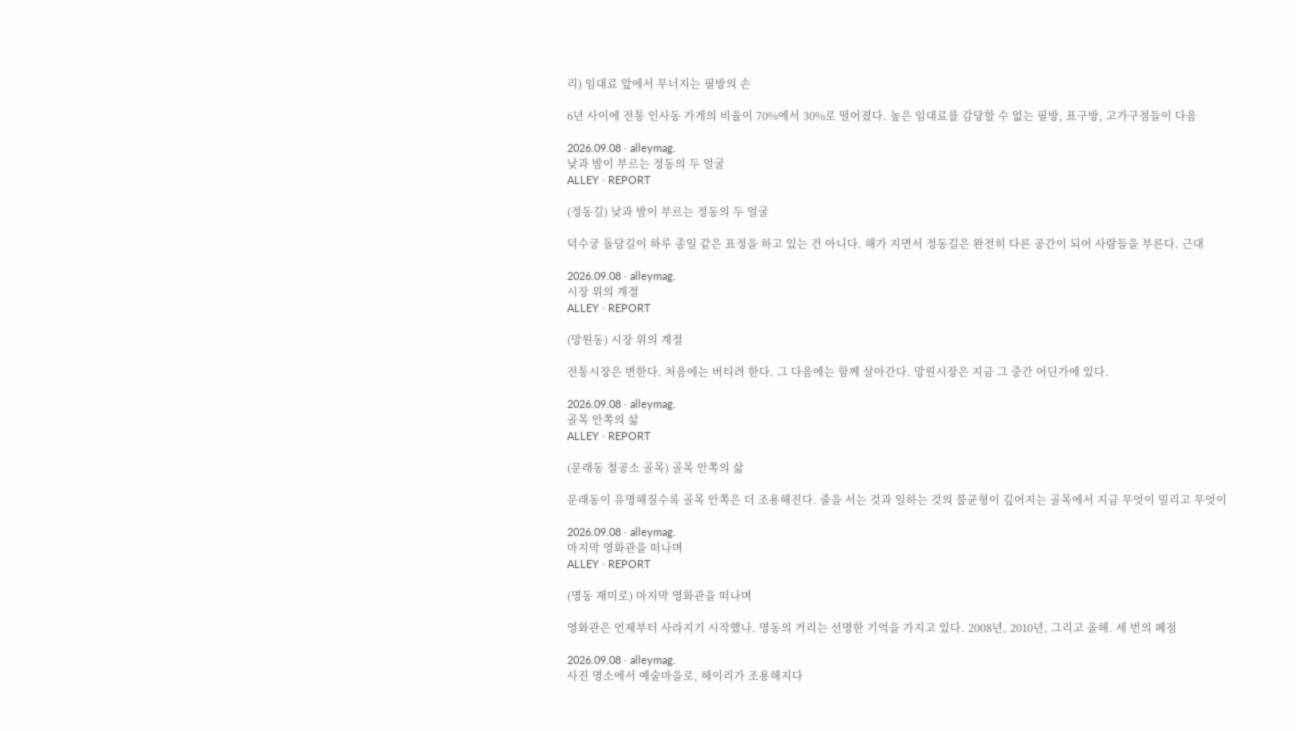리) 임대료 앞에서 무너지는 필방의 손

6년 사이에 전통 인사동 가게의 비율이 70%에서 30%로 떨어졌다. 높은 임대료를 감당할 수 없는 필방, 표구방, 고가구점들이 다음

2026.09.08 · alleymag.
낮과 밤이 부르는 정동의 두 얼굴
ALLEY · REPORT

(정동길) 낮과 밤이 부르는 정동의 두 얼굴

덕수궁 돌담길이 하루 종일 같은 표정을 하고 있는 건 아니다. 해가 지면서 정동길은 완전히 다른 공간이 되어 사람들을 부른다. 근대

2026.09.08 · alleymag.
시장 위의 계절
ALLEY · REPORT

(망원동) 시장 위의 계절

전통시장은 변한다. 처음에는 버티려 한다. 그 다음에는 함께 살아간다. 망원시장은 지금 그 중간 어딘가에 있다.

2026.09.08 · alleymag.
골목 안쪽의 삶
ALLEY · REPORT

(문래동 철공소 골목) 골목 안쪽의 삶

문래동이 유명해질수록 골목 안쪽은 더 조용해진다. 줄을 서는 것과 일하는 것의 불균형이 깊어지는 골목에서 지금 무엇이 밀리고 무엇이

2026.09.08 · alleymag.
마지막 영화관을 떠나며
ALLEY · REPORT

(명동 재미로) 마지막 영화관을 떠나며

영화관은 언제부터 사라지기 시작했나. 명동의 거리는 선명한 기억을 가지고 있다. 2008년, 2010년, 그리고 올해. 세 번의 폐점

2026.09.08 · alleymag.
사진 명소에서 예술마을로, 헤이리가 조용해지다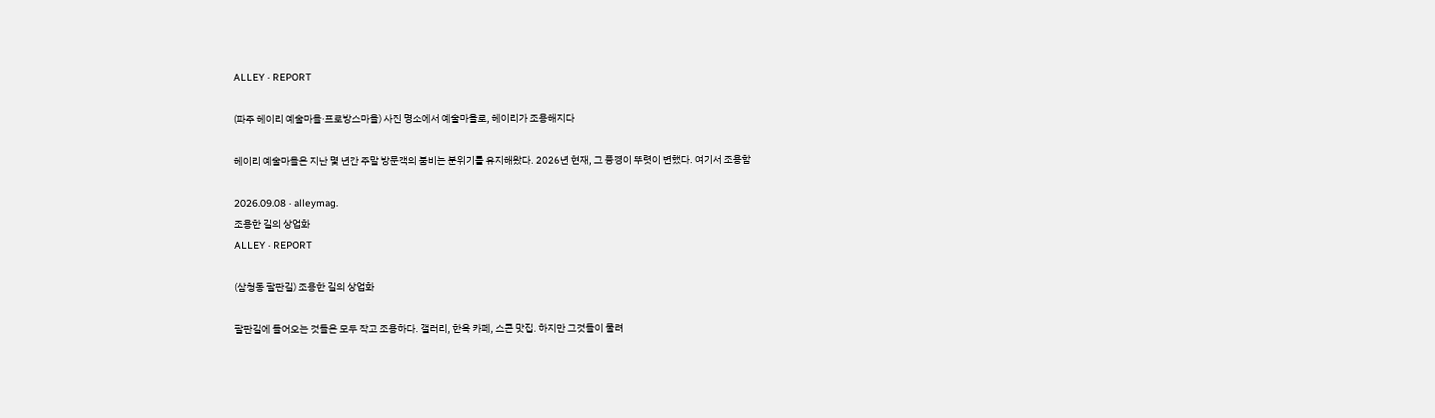ALLEY · REPORT

(파주 헤이리 예술마을·프로방스마을) 사진 명소에서 예술마을로, 헤이리가 조용해지다

헤이리 예술마을은 지난 몇 년간 주말 방문객의 붐비는 분위기를 유지해왔다. 2026년 현재, 그 풍경이 뚜렷이 변했다. 여기서 조용함

2026.09.08 · alleymag.
조용한 길의 상업화
ALLEY · REPORT

(삼청동 팔판길) 조용한 길의 상업화

팔판길에 들어오는 것들은 모두 작고 조용하다. 갤러리, 한옥 카페, 스콘 맛집. 하지만 그것들이 물려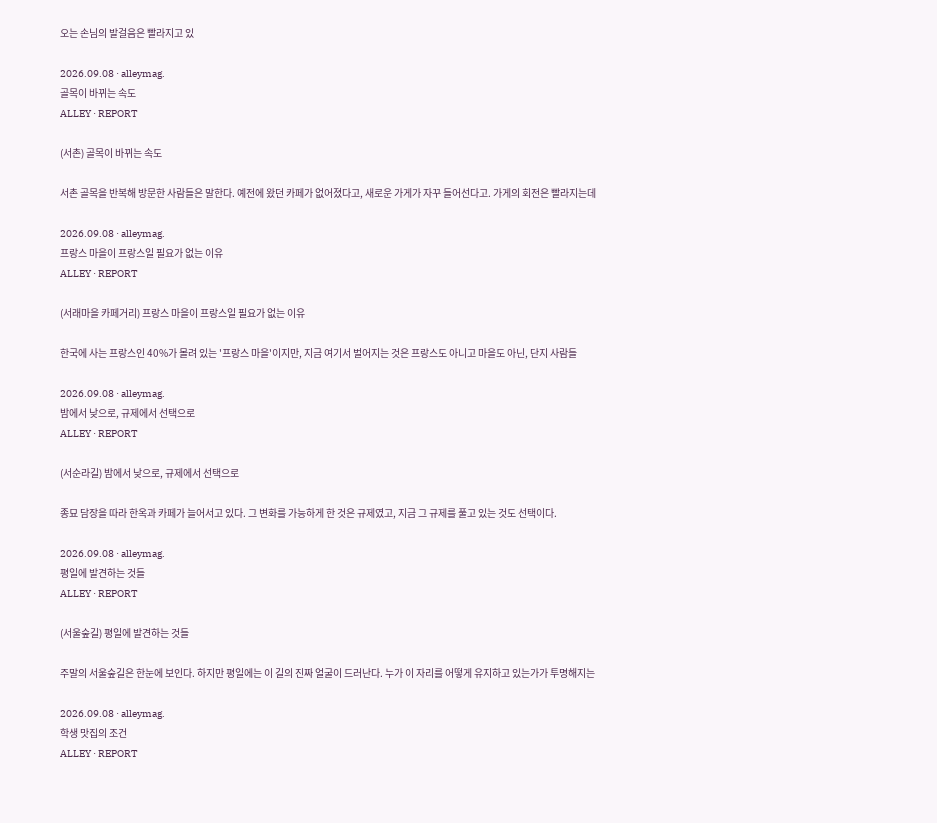오는 손님의 발걸음은 빨라지고 있

2026.09.08 · alleymag.
골목이 바뀌는 속도
ALLEY · REPORT

(서촌) 골목이 바뀌는 속도

서촌 골목을 반복해 방문한 사람들은 말한다. 예전에 왔던 카페가 없어졌다고, 새로운 가게가 자꾸 들어선다고. 가게의 회전은 빨라지는데

2026.09.08 · alleymag.
프랑스 마을이 프랑스일 필요가 없는 이유
ALLEY · REPORT

(서래마을 카페거리) 프랑스 마을이 프랑스일 필요가 없는 이유

한국에 사는 프랑스인 40%가 몰려 있는 '프랑스 마을'이지만, 지금 여기서 벌어지는 것은 프랑스도 아니고 마을도 아닌, 단지 사람들

2026.09.08 · alleymag.
밤에서 낮으로, 규제에서 선택으로
ALLEY · REPORT

(서순라길) 밤에서 낮으로, 규제에서 선택으로

종묘 담장을 따라 한옥과 카페가 늘어서고 있다. 그 변화를 가능하게 한 것은 규제였고, 지금 그 규제를 풀고 있는 것도 선택이다.

2026.09.08 · alleymag.
평일에 발견하는 것들
ALLEY · REPORT

(서울숲길) 평일에 발견하는 것들

주말의 서울숲길은 한눈에 보인다. 하지만 평일에는 이 길의 진짜 얼굴이 드러난다. 누가 이 자리를 어떻게 유지하고 있는가가 투명해지는

2026.09.08 · alleymag.
학생 맛집의 조건
ALLEY · REPORT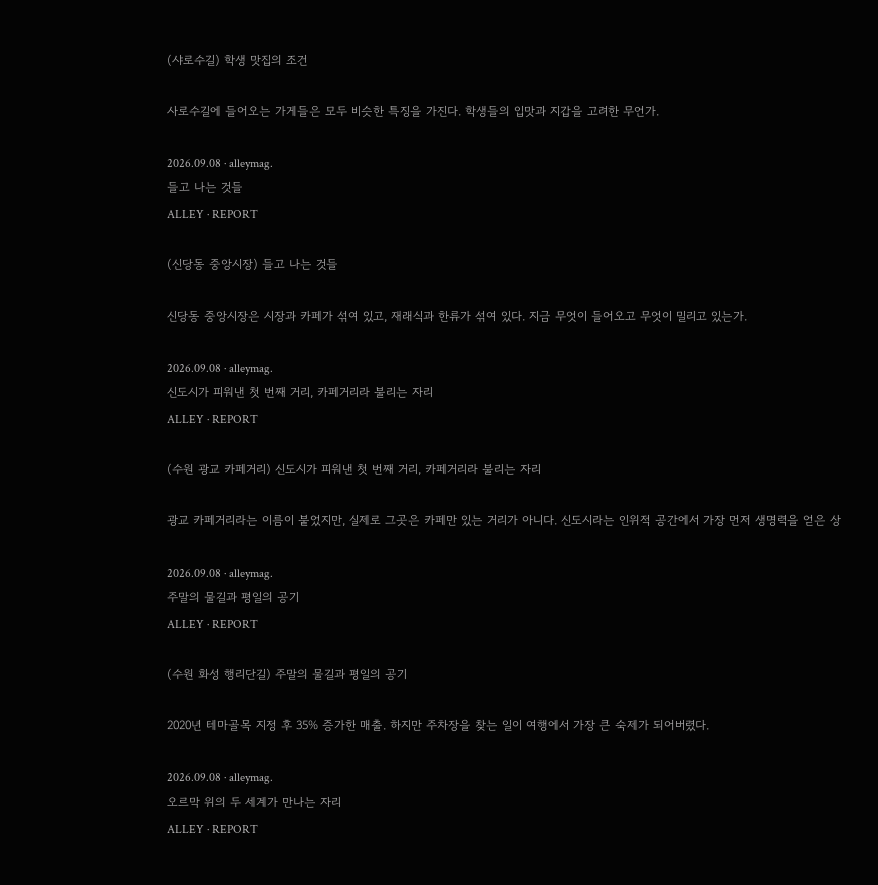(샤로수길) 학생 맛집의 조건

사로수길에 들어오는 가게들은 모두 비슷한 특징을 가진다. 학생들의 입맛과 지갑을 고려한 무언가.

2026.09.08 · alleymag.
들고 나는 것들
ALLEY · REPORT

(신당동 중앙시장) 들고 나는 것들

신당동 중앙시장은 시장과 카페가 섞여 있고, 재래식과 한류가 섞여 있다. 지금 무엇이 들어오고 무엇이 밀리고 있는가.

2026.09.08 · alleymag.
신도시가 피워낸 첫 번째 거리, 카페거리라 불리는 자리
ALLEY · REPORT

(수원 광교 카페거리) 신도시가 피워낸 첫 번째 거리, 카페거리라 불리는 자리

광교 카페거리라는 이름이 붙었지만, 실제로 그곳은 카페만 있는 거리가 아니다. 신도시라는 인위적 공간에서 가장 먼저 생명력을 얻은 상

2026.09.08 · alleymag.
주말의 물길과 평일의 공기
ALLEY · REPORT

(수원 화성 행리단길) 주말의 물길과 평일의 공기

2020년 테마골목 지정 후 35% 증가한 매출. 하지만 주차장을 찾는 일이 여행에서 가장 큰 숙제가 되어버렸다.

2026.09.08 · alleymag.
오르막 위의 두 세계가 만나는 자리
ALLEY · REPORT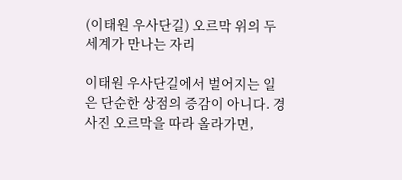(이태원 우사단길) 오르막 위의 두 세계가 만나는 자리

이태원 우사단길에서 벌어지는 일은 단순한 상점의 증감이 아니다. 경사진 오르막을 따라 올라가면,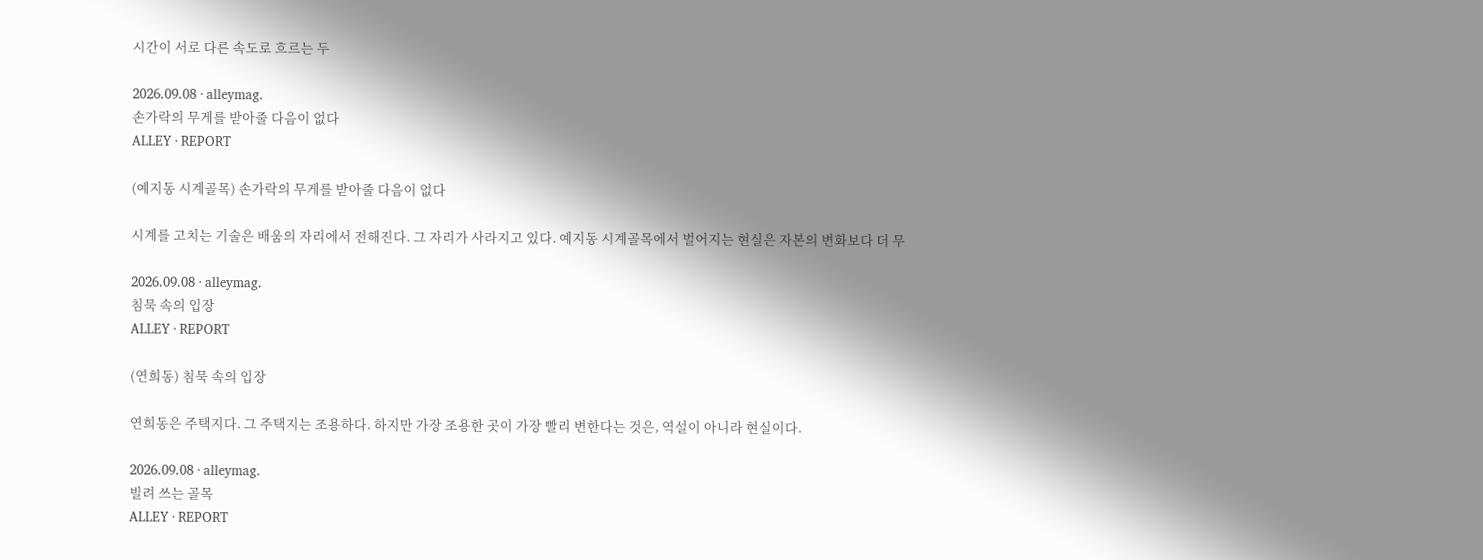시간이 서로 다른 속도로 흐르는 두

2026.09.08 · alleymag.
손가락의 무게를 받아줄 다음이 없다
ALLEY · REPORT

(예지동 시계골목) 손가락의 무게를 받아줄 다음이 없다

시계를 고치는 기술은 배움의 자리에서 전해진다. 그 자리가 사라지고 있다. 예지동 시계골목에서 벌어지는 현실은 자본의 변화보다 더 무

2026.09.08 · alleymag.
침묵 속의 입장
ALLEY · REPORT

(연희동) 침묵 속의 입장

연희동은 주택지다. 그 주택지는 조용하다. 하지만 가장 조용한 곳이 가장 빨리 변한다는 것은, 역설이 아니라 현실이다.

2026.09.08 · alleymag.
빌려 쓰는 골목
ALLEY · REPORT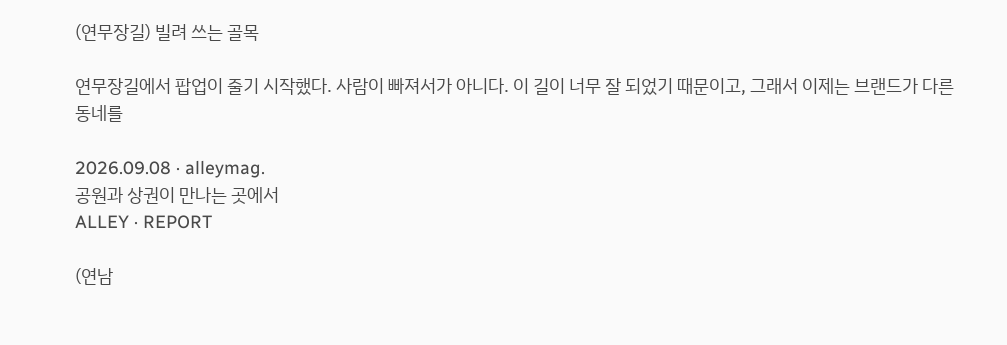(연무장길) 빌려 쓰는 골목

연무장길에서 팝업이 줄기 시작했다. 사람이 빠져서가 아니다. 이 길이 너무 잘 되었기 때문이고, 그래서 이제는 브랜드가 다른 동네를

2026.09.08 · alleymag.
공원과 상권이 만나는 곳에서
ALLEY · REPORT

(연남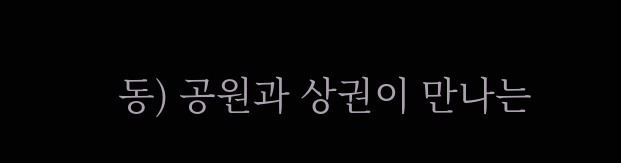동) 공원과 상권이 만나는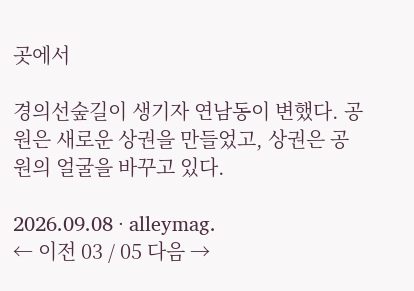곳에서

경의선숲길이 생기자 연남동이 변했다. 공원은 새로운 상권을 만들었고, 상권은 공원의 얼굴을 바꾸고 있다.

2026.09.08 · alleymag.
← 이전 03 / 05 다음 →